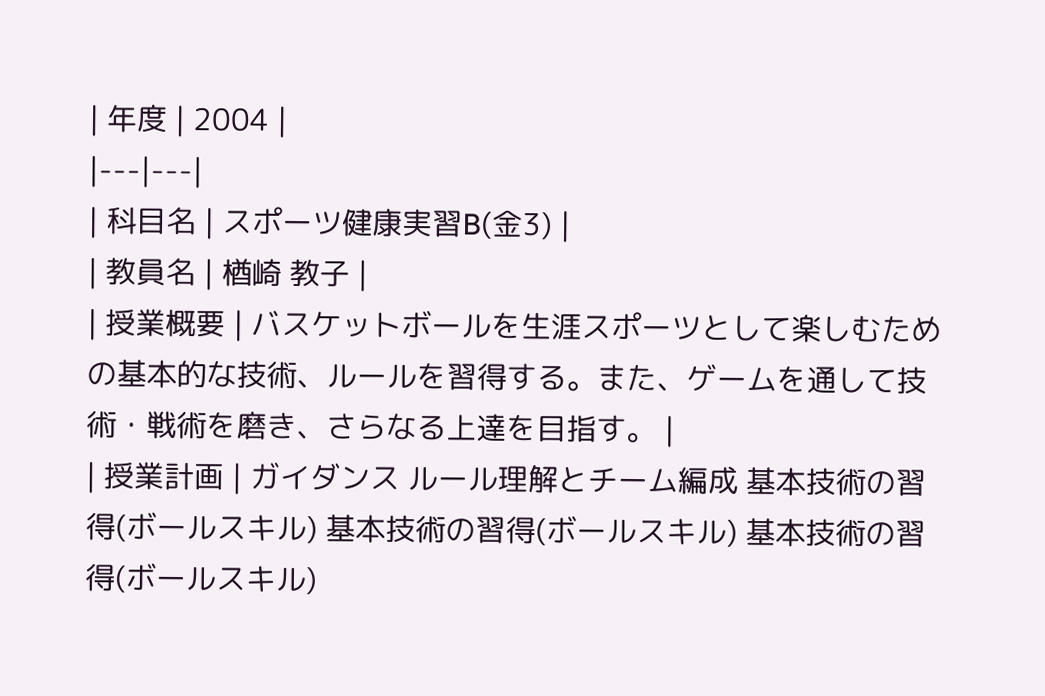| 年度 | 2004 |
|---|---|
| 科目名 | スポーツ健康実習B(金3) |
| 教員名 | 楢崎 教子 |
| 授業概要 | バスケットボールを生涯スポーツとして楽しむための基本的な技術、ルールを習得する。また、ゲームを通して技術・戦術を磨き、さらなる上達を目指す。 |
| 授業計画 | ガイダンス ルール理解とチーム編成 基本技術の習得(ボールスキル) 基本技術の習得(ボールスキル) 基本技術の習得(ボールスキル)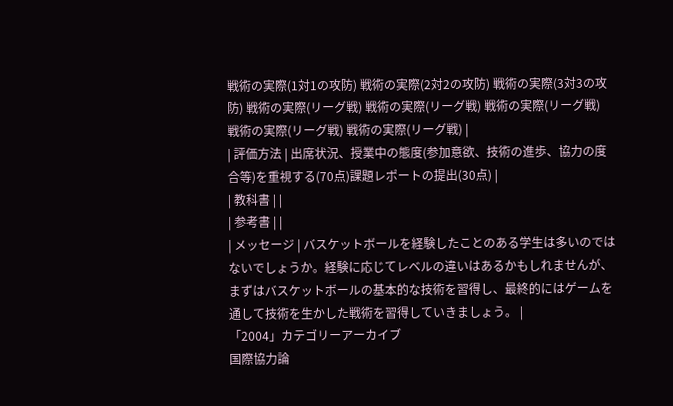戦術の実際(1対1の攻防) 戦術の実際(2対2の攻防) 戦術の実際(3対3の攻防) 戦術の実際(リーグ戦) 戦術の実際(リーグ戦) 戦術の実際(リーグ戦) 戦術の実際(リーグ戦) 戦術の実際(リーグ戦) |
| 評価方法 | 出席状況、授業中の態度(参加意欲、技術の進歩、協力の度合等)を重視する(70点)課題レポートの提出(30点) |
| 教科書 | |
| 参考書 | |
| メッセージ | バスケットボールを経験したことのある学生は多いのではないでしょうか。経験に応じてレベルの違いはあるかもしれませんが、まずはバスケットボールの基本的な技術を習得し、最終的にはゲームを通して技術を生かした戦術を習得していきましょう。 |
「2004」カテゴリーアーカイブ
国際協力論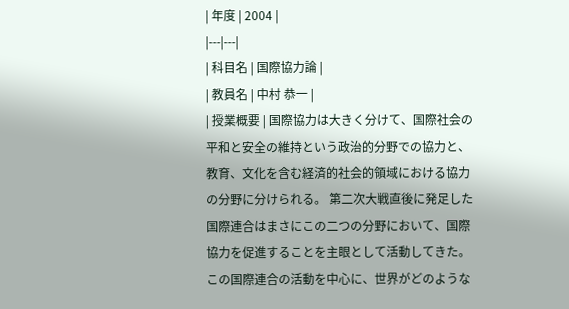| 年度 | 2004 |
|---|---|
| 科目名 | 国際協力論 |
| 教員名 | 中村 恭一 |
| 授業概要 | 国際協力は大きく分けて、国際社会の平和と安全の維持という政治的分野での協力と、教育、文化を含む経済的社会的領域における協力の分野に分けられる。 第二次大戦直後に発足した国際連合はまさにこの二つの分野において、国際協力を促進することを主眼として活動してきた。この国際連合の活動を中心に、世界がどのような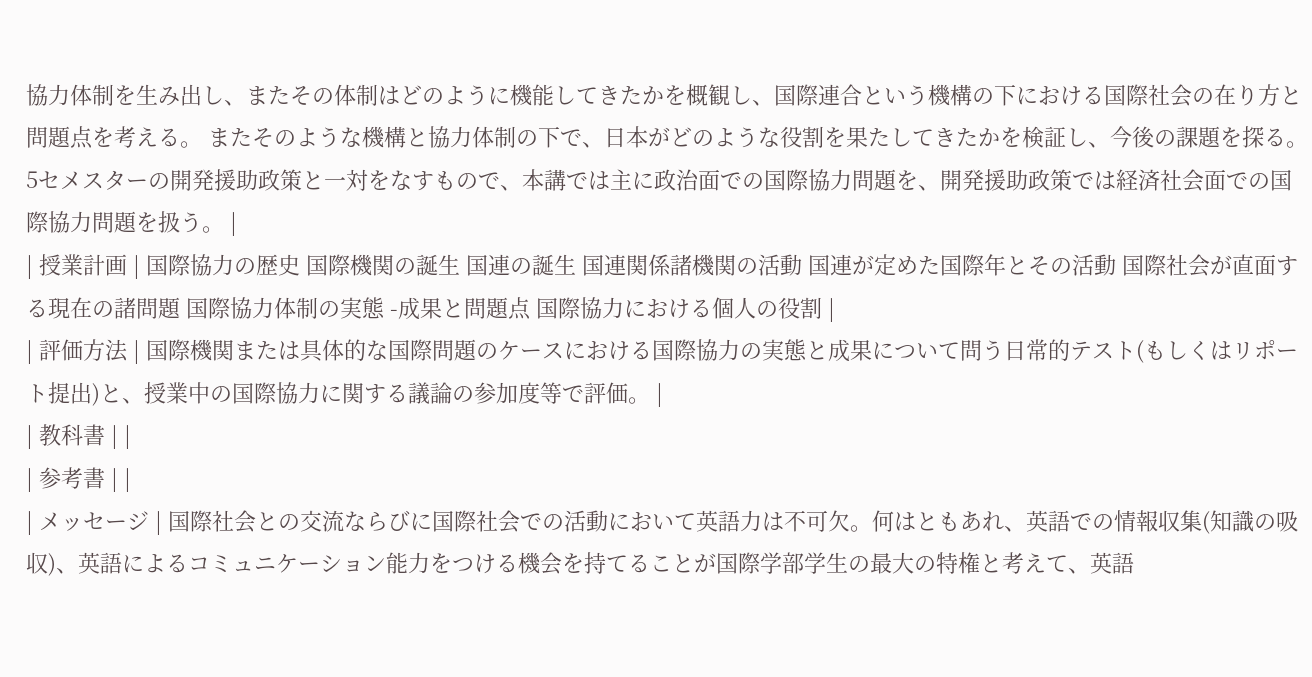協力体制を生み出し、またその体制はどのように機能してきたかを概観し、国際連合という機構の下における国際社会の在り方と問題点を考える。 またそのような機構と協力体制の下で、日本がどのような役割を果たしてきたかを検証し、今後の課題を探る。5セメスターの開発援助政策と一対をなすもので、本講では主に政治面での国際協力問題を、開発援助政策では経済社会面での国際協力問題を扱う。 |
| 授業計画 | 国際協力の歴史 国際機関の誕生 国連の誕生 国連関係諸機関の活動 国連が定めた国際年とその活動 国際社会が直面する現在の諸問題 国際協力体制の実態 -成果と問題点 国際協力における個人の役割 |
| 評価方法 | 国際機関または具体的な国際問題のケースにおける国際協力の実態と成果について問う日常的テスト(もしくはリポート提出)と、授業中の国際協力に関する議論の参加度等で評価。 |
| 教科書 | |
| 参考書 | |
| メッセージ | 国際社会との交流ならびに国際社会での活動において英語力は不可欠。何はともあれ、英語での情報収集(知識の吸収)、英語によるコミュニケーション能力をつける機会を持てることが国際学部学生の最大の特権と考えて、英語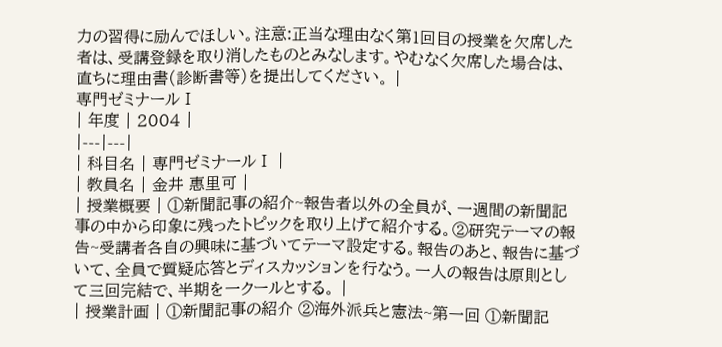力の習得に励んでほしい。注意:正当な理由なく第1回目の授業を欠席した者は、受講登録を取り消したものとみなします。やむなく欠席した場合は、直ちに理由書(診断書等)を提出してください。 |
専門ゼミナールⅠ
| 年度 | 2004 |
|---|---|
| 科目名 | 専門ゼミナールⅠ |
| 教員名 | 金井 惠里可 |
| 授業概要 | ①新聞記事の紹介~報告者以外の全員が、一週間の新聞記事の中から印象に残ったトピックを取り上げて紹介する。②研究テーマの報告~受講者各自の興味に基づいてテーマ設定する。報告のあと、報告に基づいて、全員で質疑応答とディスカッションを行なう。一人の報告は原則として三回完結で、半期を一クールとする。 |
| 授業計画 | ①新聞記事の紹介 ②海外派兵と憲法~第一回 ①新聞記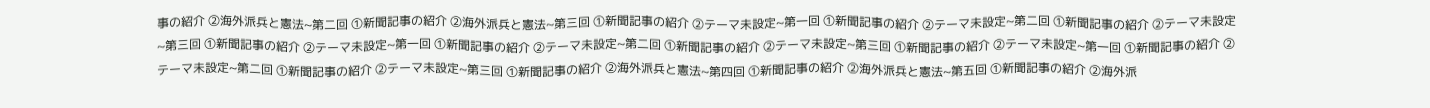事の紹介 ②海外派兵と憲法~第二回 ①新聞記事の紹介 ②海外派兵と憲法~第三回 ①新聞記事の紹介 ②テーマ未設定~第一回 ①新聞記事の紹介 ②テーマ未設定~第二回 ①新聞記事の紹介 ②テーマ未設定~第三回 ①新聞記事の紹介 ②テーマ未設定~第一回 ①新聞記事の紹介 ②テーマ未設定~第二回 ①新聞記事の紹介 ②テーマ未設定~第三回 ①新聞記事の紹介 ②テーマ未設定~第一回 ①新聞記事の紹介 ②テーマ未設定~第二回 ①新聞記事の紹介 ②テーマ未設定~第三回 ①新聞記事の紹介 ②海外派兵と憲法~第四回 ①新聞記事の紹介 ②海外派兵と憲法~第五回 ①新聞記事の紹介 ②海外派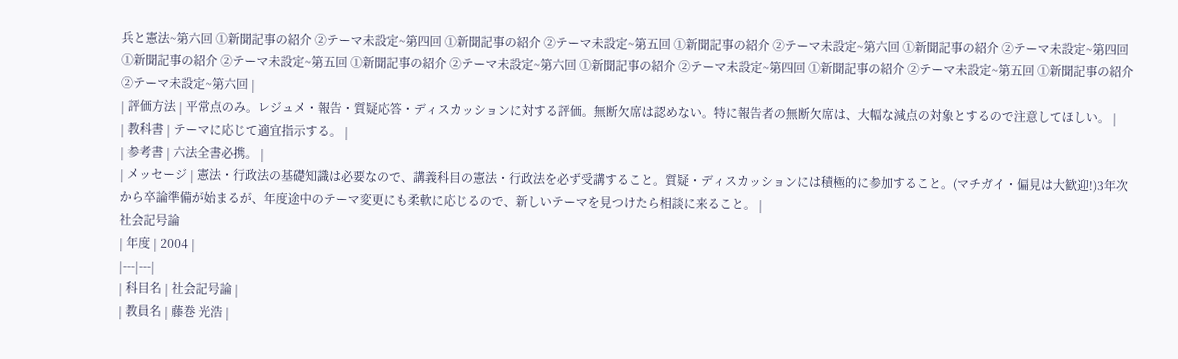兵と憲法~第六回 ①新聞記事の紹介 ②テーマ未設定~第四回 ①新聞記事の紹介 ②テーマ未設定~第五回 ①新聞記事の紹介 ②テーマ未設定~第六回 ①新聞記事の紹介 ②テーマ未設定~第四回 ①新聞記事の紹介 ②テーマ未設定~第五回 ①新聞記事の紹介 ②テーマ未設定~第六回 ①新聞記事の紹介 ②テーマ未設定~第四回 ①新聞記事の紹介 ②テーマ未設定~第五回 ①新聞記事の紹介 ②テーマ未設定~第六回 |
| 評価方法 | 平常点のみ。レジュメ・報告・質疑応答・ディスカッションに対する評価。無断欠席は認めない。特に報告者の無断欠席は、大幅な減点の対象とするので注意してほしい。 |
| 教科書 | テーマに応じて適宜指示する。 |
| 参考書 | 六法全書必携。 |
| メッセージ | 憲法・行政法の基礎知識は必要なので、講義科目の憲法・行政法を必ず受講すること。質疑・ディスカッションには積極的に参加すること。(マチガイ・偏見は大歓迎!)3年次から卒論準備が始まるが、年度途中のテーマ変更にも柔軟に応じるので、新しいテーマを見つけたら相談に来ること。 |
社会記号論
| 年度 | 2004 |
|---|---|
| 科目名 | 社会記号論 |
| 教員名 | 藤巻 光浩 |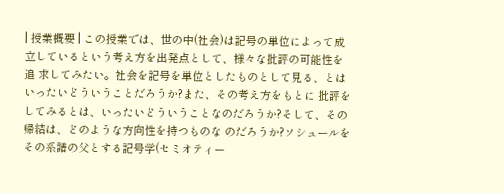| 授業概要 | この授業では、世の中(社会)は記号の単位によって成立しているという考え方を出発点として、様々な批評の可能性を追 求してみたい。社会を記号を単位としたものとして見る、とはいったいどういうことだろうか?また、その考え方をもとに 批評をしてみるとは、いったいどういうことなのだろうか?そして、その帰結は、どのような方向性を持つものな のだろうか?ソシュールをその系譜の父とする記号学(セミオティー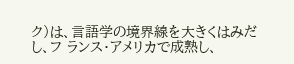ク)は、言語学の境界線を大きくはみだし、フ ランス・アメリカで成熟し、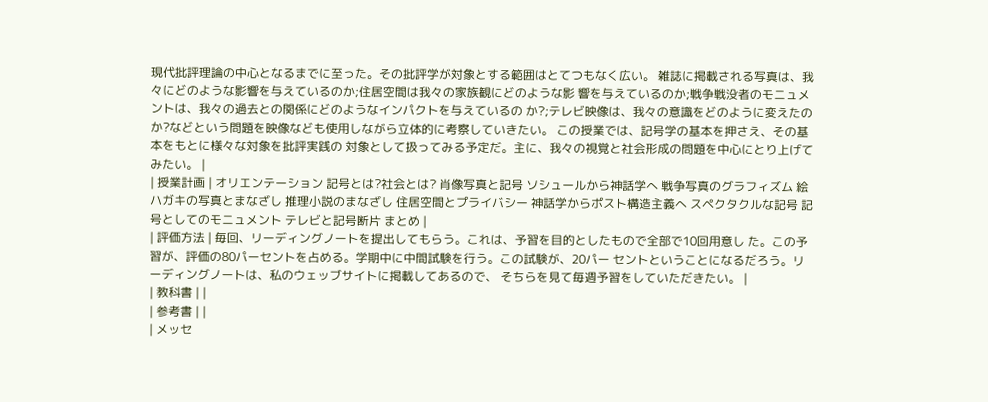現代批評理論の中心となるまでに至った。その批評学が対象とする範囲はとてつもなく広い。 雑誌に掲載される写真は、我々にどのような影響を与えているのか;住居空間は我々の家族観にどのような影 響を与えているのか;戦争戦没者のモニュメントは、我々の過去との関係にどのようなインパクトを与えているの か?;テレビ映像は、我々の意識をどのように変えたのか?などという問題を映像なども使用しながら立体的に考察していきたい。 この授業では、記号学の基本を押さえ、その基本をもとに様々な対象を批評実践の 対象として扱ってみる予定だ。主に、我々の視覚と社会形成の問題を中心にとり上げてみたい。 |
| 授業計画 | オリエンテーション 記号とは?社会とは? 肖像写真と記号 ソシュールから神話学へ 戦争写真のグラフィズム 絵ハガキの写真とまなざし 推理小説のまなざし 住居空間とプライバシー 神話学からポスト構造主義へ スペクタクルな記号 記号としてのモニュメント テレビと記号断片 まとめ |
| 評価方法 | 毎回、リーディングノートを提出してもらう。これは、予習を目的としたもので全部で10回用意し た。この予習が、評価の80パーセントを占める。学期中に中間試験を行う。この試験が、20パー セントということになるだろう。リーディングノートは、私のウェッブサイトに掲載してあるので、 そちらを見て毎週予習をしていただきたい。 |
| 教科書 | |
| 参考書 | |
| メッセ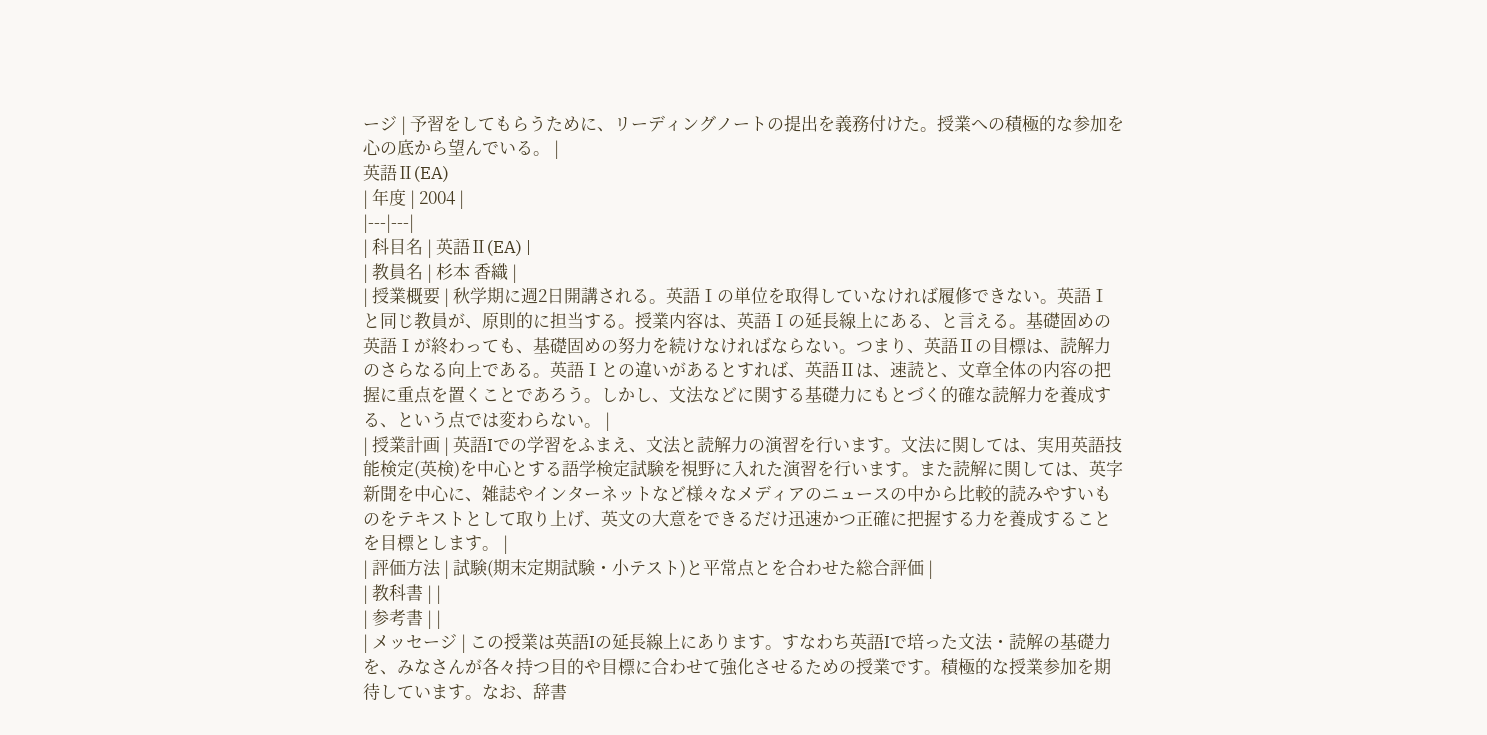ージ | 予習をしてもらうために、リーディングノートの提出を義務付けた。授業への積極的な参加を 心の底から望んでいる。 |
英語Ⅱ(EA)
| 年度 | 2004 |
|---|---|
| 科目名 | 英語Ⅱ(EA) |
| 教員名 | 杉本 香織 |
| 授業概要 | 秋学期に週2日開講される。英語Ⅰの単位を取得していなければ履修できない。英語Ⅰと同じ教員が、原則的に担当する。授業内容は、英語Ⅰの延長線上にある、と言える。基礎固めの英語Ⅰが終わっても、基礎固めの努力を続けなければならない。つまり、英語Ⅱの目標は、読解力のさらなる向上である。英語Ⅰとの違いがあるとすれば、英語Ⅱは、速読と、文章全体の内容の把握に重点を置くことであろう。しかし、文法などに関する基礎力にもとづく的確な読解力を養成する、という点では変わらない。 |
| 授業計画 | 英語Iでの学習をふまえ、文法と読解力の演習を行います。文法に関しては、実用英語技能検定(英検)を中心とする語学検定試験を視野に入れた演習を行います。また読解に関しては、英字新聞を中心に、雑誌やインターネットなど様々なメディアのニュースの中から比較的読みやすいものをテキストとして取り上げ、英文の大意をできるだけ迅速かつ正確に把握する力を養成することを目標とします。 |
| 評価方法 | 試験(期末定期試験・小テスト)と平常点とを合わせた総合評価 |
| 教科書 | |
| 参考書 | |
| メッセージ | この授業は英語Iの延長線上にあります。すなわち英語Iで培った文法・読解の基礎力を、みなさんが各々持つ目的や目標に合わせて強化させるための授業です。積極的な授業参加を期待しています。なお、辞書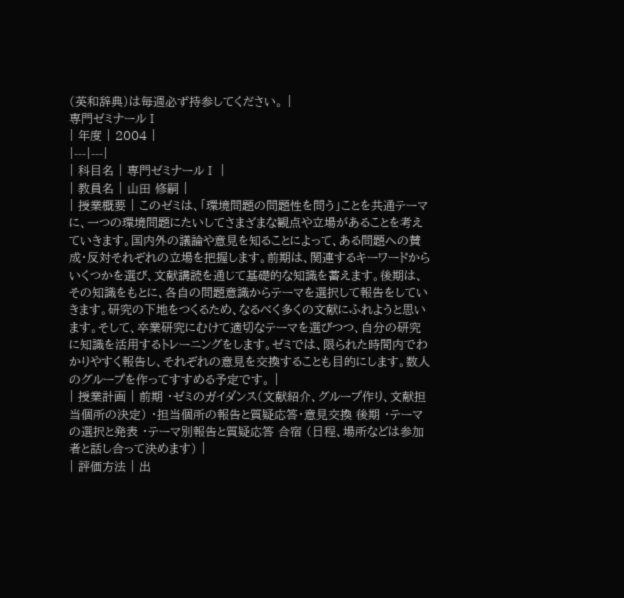(英和辞典)は毎週必ず持参してください。 |
専門ゼミナールⅠ
| 年度 | 2004 |
|---|---|
| 科目名 | 専門ゼミナールⅠ |
| 教員名 | 山田 修嗣 |
| 授業概要 | このゼミは、「環境問題の問題性を問う」ことを共通テーマに、一つの環境問題にたいしてさまざまな観点や立場があることを考えていきます。国内外の議論や意見を知ることによって、ある問題への賛成・反対それぞれの立場を把握します。前期は、関連するキーワードからいくつかを選び、文献講読を通じて基礎的な知識を蓄えます。後期は、その知識をもとに、各自の問題意識からテーマを選択して報告をしていきます。研究の下地をつくるため、なるべく多くの文献にふれようと思います。そして、卒業研究にむけて適切なテーマを選びつつ、自分の研究に知識を活用するトレーニングをします。ゼミでは、限られた時間内でわかりやすく報告し、それぞれの意見を交換することも目的にします。数人のグループを作ってすすめる予定です。 |
| 授業計画 | 前期 ・ゼミのガイダンス(文献紹介、グループ作り、文献担当個所の決定) ・担当個所の報告と質疑応答・意見交換 後期 ・テーマの選択と発表 ・テーマ別報告と質疑応答 合宿 (日程、場所などは参加者と話し合って決めます) |
| 評価方法 | 出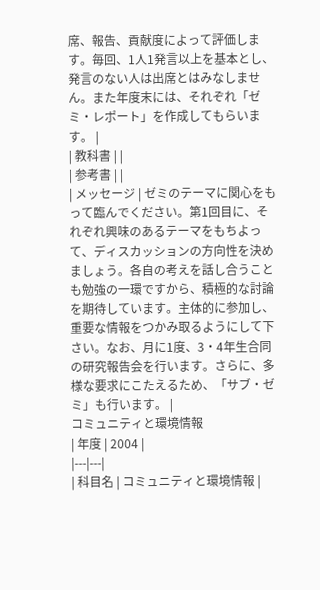席、報告、貢献度によって評価します。毎回、1人1発言以上を基本とし、発言のない人は出席とはみなしません。また年度末には、それぞれ「ゼミ・レポート」を作成してもらいます。 |
| 教科書 | |
| 参考書 | |
| メッセージ | ゼミのテーマに関心をもって臨んでください。第1回目に、それぞれ興味のあるテーマをもちよって、ディスカッションの方向性を決めましょう。各自の考えを話し合うことも勉強の一環ですから、積極的な討論を期待しています。主体的に参加し、重要な情報をつかみ取るようにして下さい。なお、月に1度、3・4年生合同の研究報告会を行います。さらに、多様な要求にこたえるため、「サブ・ゼミ」も行います。 |
コミュニティと環境情報
| 年度 | 2004 |
|---|---|
| 科目名 | コミュニティと環境情報 |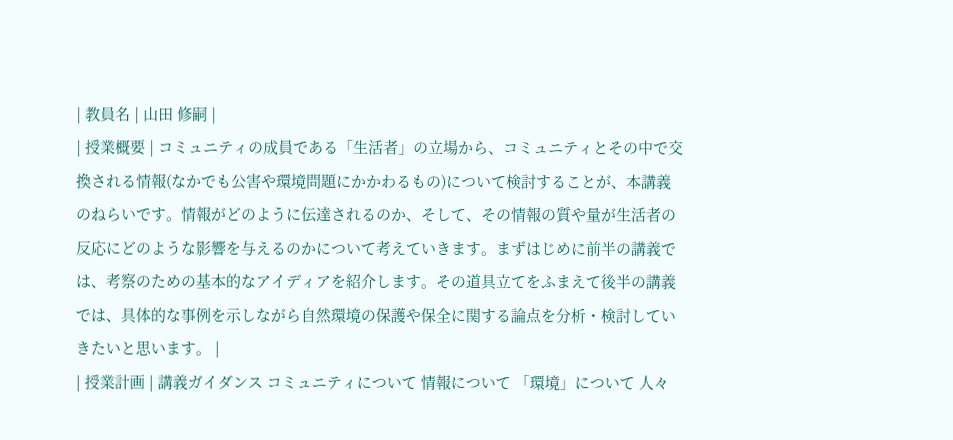| 教員名 | 山田 修嗣 |
| 授業概要 | コミュニティの成員である「生活者」の立場から、コミュニティとその中で交換される情報(なかでも公害や環境問題にかかわるもの)について検討することが、本講義のねらいです。情報がどのように伝達されるのか、そして、その情報の質や量が生活者の反応にどのような影響を与えるのかについて考えていきます。まずはじめに前半の講義では、考察のための基本的なアイディアを紹介します。その道具立てをふまえて後半の講義では、具体的な事例を示しながら自然環境の保護や保全に関する論点を分析・検討していきたいと思います。 |
| 授業計画 | 講義ガイダンス コミュニティについて 情報について 「環境」について 人々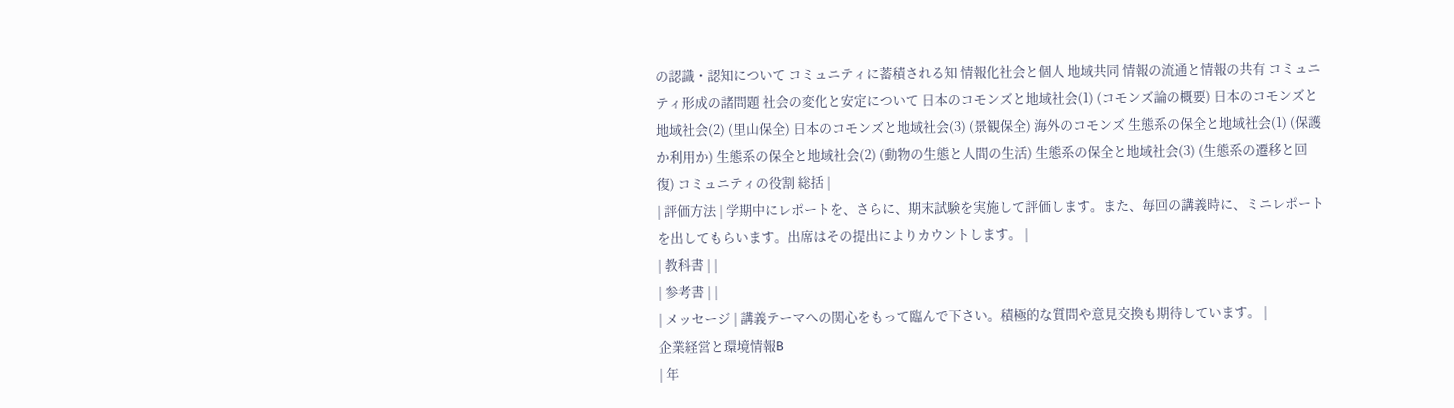の認識・認知について コミュニティに蓄積される知 情報化社会と個人 地域共同 情報の流通と情報の共有 コミュニティ形成の諸問題 社会の変化と安定について 日本のコモンズと地域社会(1) (コモンズ論の概要) 日本のコモンズと地域社会(2) (里山保全) 日本のコモンズと地域社会(3) (景観保全) 海外のコモンズ 生態系の保全と地域社会(1) (保護か利用か) 生態系の保全と地域社会(2) (動物の生態と人間の生活) 生態系の保全と地域社会(3) (生態系の遷移と回復) コミュニティの役割 総括 |
| 評価方法 | 学期中にレポートを、さらに、期末試験を実施して評価します。また、毎回の講義時に、ミニレポートを出してもらいます。出席はその提出によりカウントします。 |
| 教科書 | |
| 参考書 | |
| メッセージ | 講義テーマへの関心をもって臨んで下さい。積極的な質問や意見交換も期待しています。 |
企業経営と環境情報B
| 年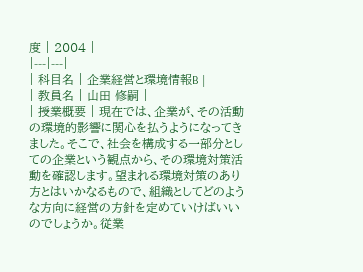度 | 2004 |
|---|---|
| 科目名 | 企業経営と環境情報B |
| 教員名 | 山田 修嗣 |
| 授業概要 | 現在では、企業が、その活動の環境的影響に関心を払うようになってきました。そこで、社会を構成する一部分としての企業という観点から、その環境対策活動を確認します。望まれる環境対策のあり方とはいかなるもので、組織としてどのような方向に経営の方針を定めていけばいいのでしょうか。従業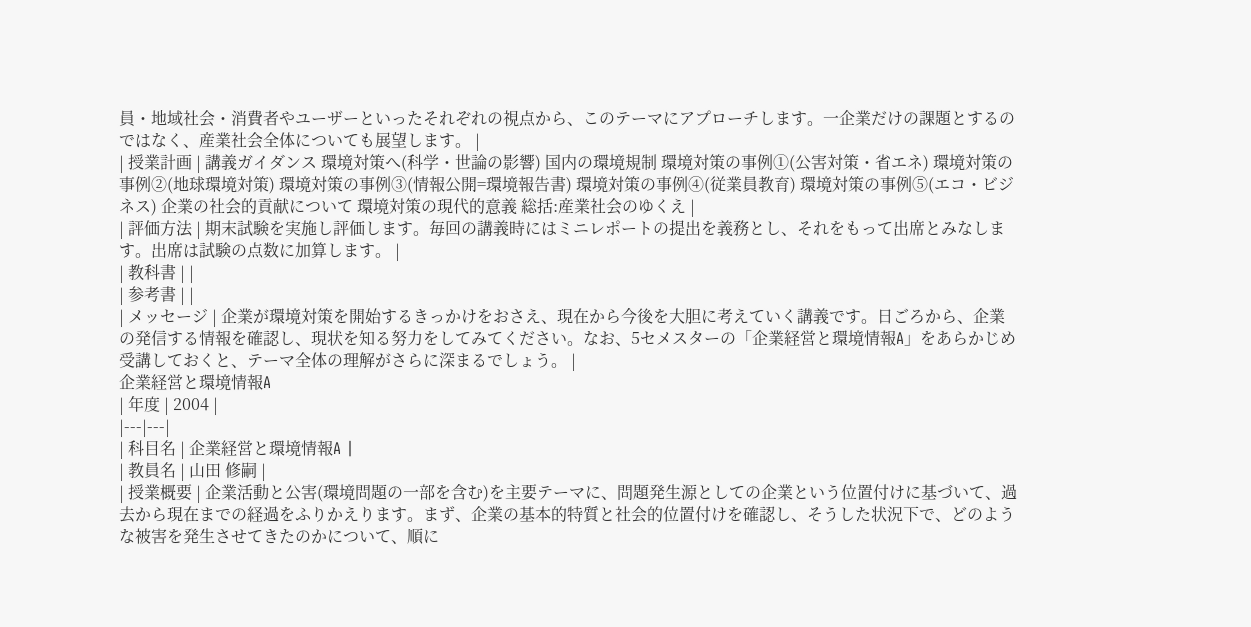員・地域社会・消費者やユーザーといったそれぞれの視点から、このテーマにアプローチします。一企業だけの課題とするのではなく、産業社会全体についても展望します。 |
| 授業計画 | 講義ガイダンス 環境対策へ(科学・世論の影響) 国内の環境規制 環境対策の事例①(公害対策・省エネ) 環境対策の事例②(地球環境対策) 環境対策の事例③(情報公開=環境報告書) 環境対策の事例④(従業員教育) 環境対策の事例⑤(エコ・ビジネス) 企業の社会的貢献について 環境対策の現代的意義 総括:産業社会のゆくえ |
| 評価方法 | 期末試験を実施し評価します。毎回の講義時にはミニレポートの提出を義務とし、それをもって出席とみなします。出席は試験の点数に加算します。 |
| 教科書 | |
| 参考書 | |
| メッセージ | 企業が環境対策を開始するきっかけをおさえ、現在から今後を大胆に考えていく講義です。日ごろから、企業の発信する情報を確認し、現状を知る努力をしてみてください。なお、5セメスターの「企業経営と環境情報A」をあらかじめ受講しておくと、テーマ全体の理解がさらに深まるでしょう。 |
企業経営と環境情報A
| 年度 | 2004 |
|---|---|
| 科目名 | 企業経営と環境情報A |
| 教員名 | 山田 修嗣 |
| 授業概要 | 企業活動と公害(環境問題の一部を含む)を主要テーマに、問題発生源としての企業という位置付けに基づいて、過去から現在までの経過をふりかえります。まず、企業の基本的特質と社会的位置付けを確認し、そうした状況下で、どのような被害を発生させてきたのかについて、順に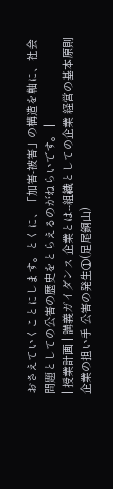おさえていくことにします。とくに、「加害-被害」の構造を軸に、社会問題としての公害の歴史をとらえるのがねらいです。 |
| 授業計画 | 講義ガイダンス 企業とは--組織としての企業 経営の基本原則 企業の担い手 公害の発生①(足尾銅山)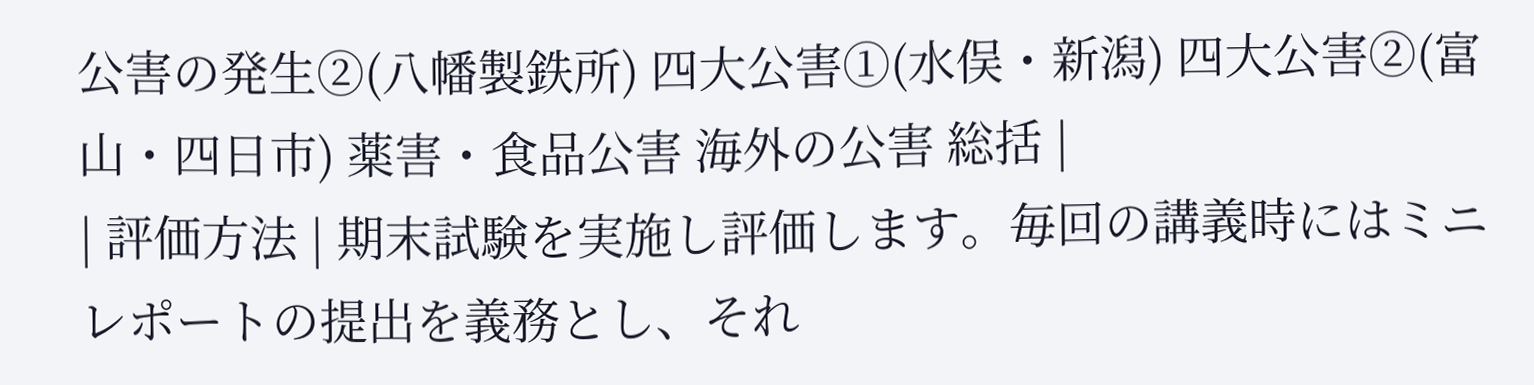公害の発生②(八幡製鉄所) 四大公害①(水俣・新潟) 四大公害②(富山・四日市) 薬害・食品公害 海外の公害 総括 |
| 評価方法 | 期末試験を実施し評価します。毎回の講義時にはミニレポートの提出を義務とし、それ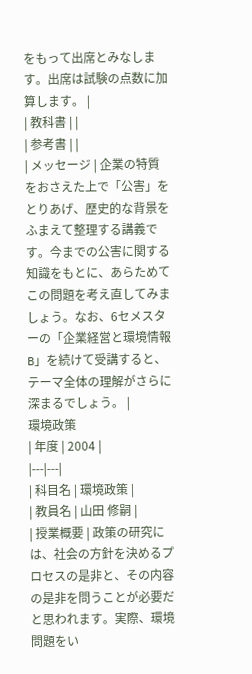をもって出席とみなします。出席は試験の点数に加算します。 |
| 教科書 | |
| 参考書 | |
| メッセージ | 企業の特質をおさえた上で「公害」をとりあげ、歴史的な背景をふまえて整理する講義です。今までの公害に関する知識をもとに、あらためてこの問題を考え直してみましょう。なお、6セメスターの「企業経営と環境情報B」を続けて受講すると、テーマ全体の理解がさらに深まるでしょう。 |
環境政策
| 年度 | 2004 |
|---|---|
| 科目名 | 環境政策 |
| 教員名 | 山田 修嗣 |
| 授業概要 | 政策の研究には、社会の方針を決めるプロセスの是非と、その内容の是非を問うことが必要だと思われます。実際、環境問題をい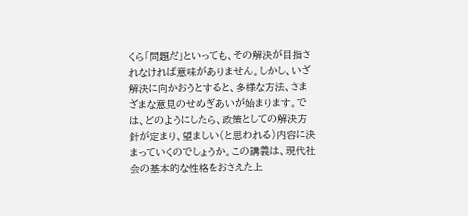くら「問題だ」といっても、その解決が目指されなければ意味がありません。しかし、いざ解決に向かおうとすると、多様な方法、さまざまな意見のせめぎあいが始まります。では、どのようにしたら、政策としての解決方針が定まり、望ましい(と思われる)内容に決まっていくのでしょうか。この講義は、現代社会の基本的な性格をおさえた上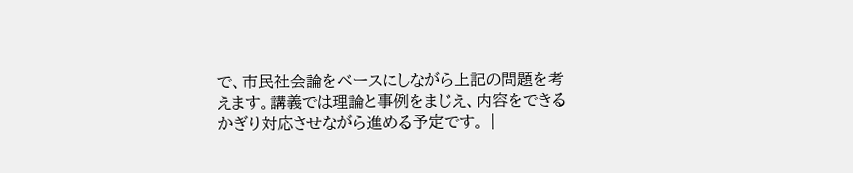で、市民社会論をベースにしながら上記の問題を考えます。講義では理論と事例をまじえ、内容をできるかぎり対応させながら進める予定です。 |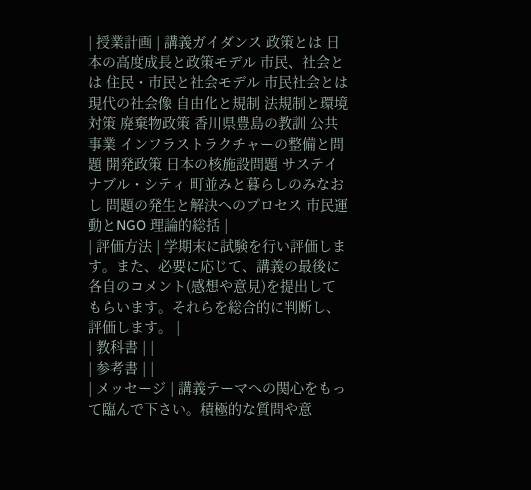| 授業計画 | 講義ガイダンス 政策とは 日本の高度成長と政策モデル 市民、社会とは 住民・市民と社会モデル 市民社会とは 現代の社会像 自由化と規制 法規制と環境対策 廃棄物政策 香川県豊島の教訓 公共事業 インフラストラクチャーの整備と問題 開発政策 日本の核施設問題 サステイナブル・シティ 町並みと暮らしのみなおし 問題の発生と解決へのプロセス 市民運動とNGO 理論的総括 |
| 評価方法 | 学期末に試験を行い評価します。また、必要に応じて、講義の最後に各自のコメント(感想や意見)を提出してもらいます。それらを総合的に判断し、評価します。 |
| 教科書 | |
| 参考書 | |
| メッセージ | 講義テーマへの関心をもって臨んで下さい。積極的な質問や意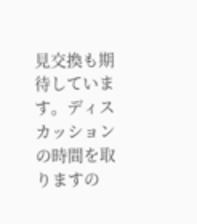見交換も期待しています。ディスカッションの時間を取りますの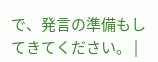で、発言の準備もしてきてください。 |